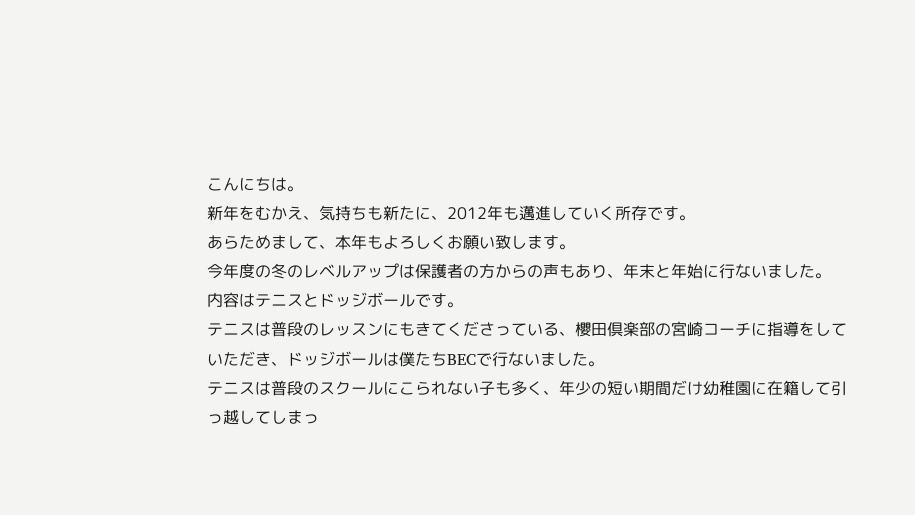こんにちは。
新年をむかえ、気持ちも新たに、2012年も邁進していく所存です。
あらためまして、本年もよろしくお願い致します。
今年度の冬のレベルアップは保護者の方からの声もあり、年末と年始に行ないました。
内容はテニスとドッジボールです。
テニスは普段のレッスンにもきてくださっている、櫻田倶楽部の宮崎コーチに指導をしていただき、ドッジボールは僕たちBECで行ないました。
テニスは普段のスクールにこられない子も多く、年少の短い期間だけ幼稚園に在籍して引っ越してしまっ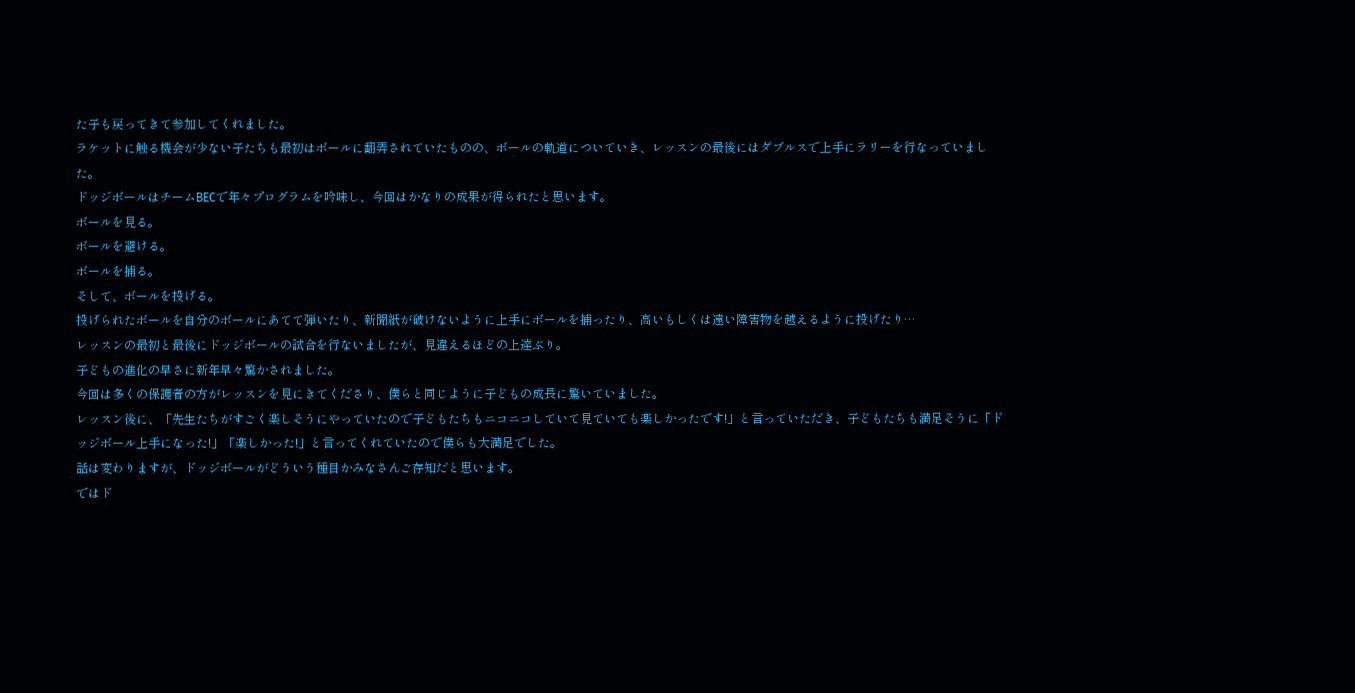た子も戻ってきて参加してくれました。
ラケットに触る機会が少ない子たちも最初はボールに翻弄されていたものの、ボールの軌道についていき、レッスンの最後にはダブルスで上手にラリーを行なっていました。
ドッジボールはチームBECで年々プログラムを吟味し、今回はかなりの成果が得られたと思います。
ボールを見る。
ボールを避ける。
ボールを捕る。
そして、ボールを投げる。
投げられたボールを自分のボールにあてて弾いたり、新聞紙が破けないように上手にボールを捕ったり、高いもしくは遠い障害物を越えるように投げたり…
レッスンの最初と最後にドッジボールの試合を行ないましたが、見違えるほどの上達ぶり。
子どもの進化の早さに新年早々驚かされました。
今回は多くの保護者の方がレッスンを見にきてくださり、僕らと同じように子どもの成長に驚いていました。
レッスン後に、「先生たちがすごく楽しそうにやっていたので子どもたちもニコニコしていて見ていても楽しかったです!」と言っていただき、子どもたちも満足そうに「ドッジボール上手になった!」「楽しかった!」と言ってくれていたので僕らも大満足でした。
話は変わりますが、ドッジボールがどういう種目かみなさんご存知だと思います。
ではド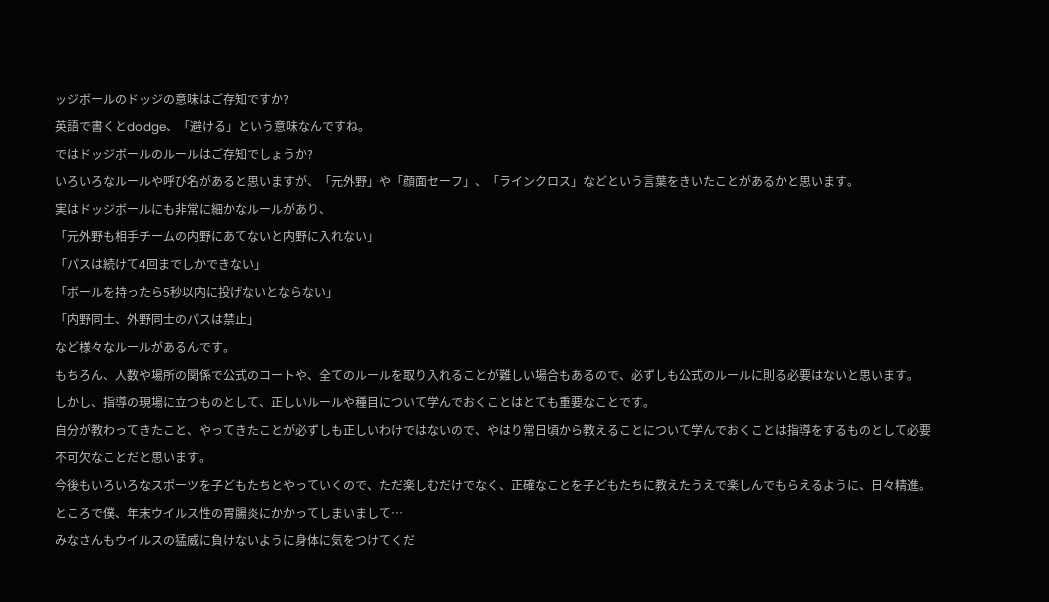ッジボールのドッジの意味はご存知ですか?
英語で書くとdodge、「避ける」という意味なんですね。
ではドッジボールのルールはご存知でしょうか?
いろいろなルールや呼び名があると思いますが、「元外野」や「顔面セーフ」、「ラインクロス」などという言葉をきいたことがあるかと思います。
実はドッジボールにも非常に細かなルールがあり、
「元外野も相手チームの内野にあてないと内野に入れない」
「パスは続けて4回までしかできない」
「ボールを持ったら5秒以内に投げないとならない」
「内野同士、外野同士のパスは禁止」
など様々なルールがあるんです。
もちろん、人数や場所の関係で公式のコートや、全てのルールを取り入れることが難しい場合もあるので、必ずしも公式のルールに則る必要はないと思います。
しかし、指導の現場に立つものとして、正しいルールや種目について学んでおくことはとても重要なことです。
自分が教わってきたこと、やってきたことが必ずしも正しいわけではないので、やはり常日頃から教えることについて学んでおくことは指導をするものとして必要不可欠なことだと思います。
今後もいろいろなスポーツを子どもたちとやっていくので、ただ楽しむだけでなく、正確なことを子どもたちに教えたうえで楽しんでもらえるように、日々精進。
ところで僕、年末ウイルス性の胃腸炎にかかってしまいまして…
みなさんもウイルスの猛威に負けないように身体に気をつけてくだ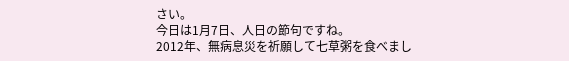さい。
今日は1月7日、人日の節句ですね。
2012年、無病息災を祈願して七草粥を食べまし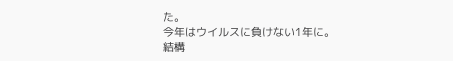た。
今年はウイルスに負けない1年に。
結構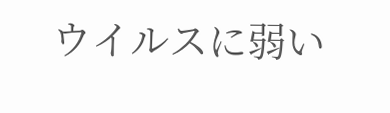ウイルスに弱い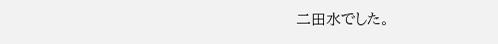二田水でした。